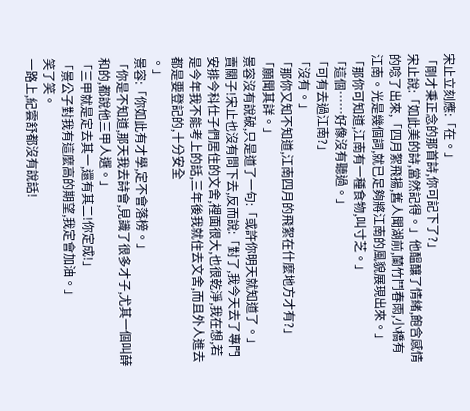宋止立刻應:「在。」
「剛才秉正念的那首詩,你可記下了?」
宋止說:「如此美的詩,當然記得。」他醞釀了情緒,飽含感情的唸了出來,「四月絮飛揚,舊人聞湖前,蘭竹鬥春雨,小橋有江南。光是幾個詞,就已足夠將江南的風貌展現出來。」
「那你可知道,江南有一種食物,叫寸芝。」
「這個……好像沒有聽過。」
「可有去過江南?」
「沒有。」
「那你又知不知道,江南四月的飛絮在什麼地方才有?」
「願聞其詳。」
景容沒有說破,只是道了一句:「或許你明天就知道了。」
賣關子!宋止也沒有問下去,反而說:「對了,我今天去了專門安排今科仕子們居住的文舍,裡面很大,也很乾淨,我在想,若是今年我不能考上的話,三年後我就住去文舍,而且外人進去都是要登記的,十分安全
。」
景容:「你如此有才學,定不會落榜。」
「你是不知道,那天我去詩會,見識了很多才子,尤其一個叫薛和的,都說他三甲人選。」
「三甲就是定去其一,還有其二!你定成!」
「景公子對我有這麼高的期望,我定會加油。」
笑了笑。
一路上,紀雲舒都沒有說話!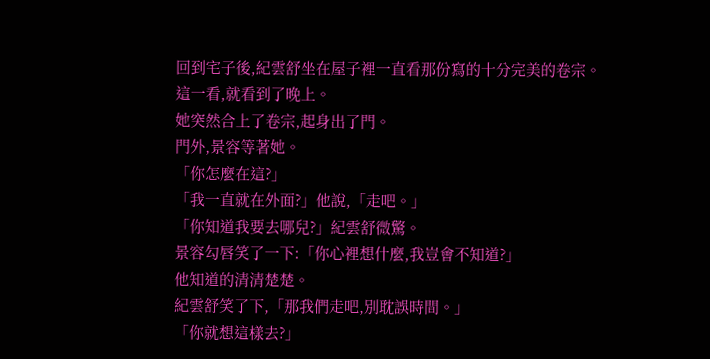回到宅子後,紀雲舒坐在屋子裡一直看那份寫的十分完美的卷宗。
這一看,就看到了晚上。
她突然合上了卷宗,起身出了門。
門外,景容等著她。
「你怎麼在這?」
「我一直就在外面?」他說,「走吧。」
「你知道我要去哪兒?」紀雲舒微驚。
景容勾唇笑了一下:「你心裡想什麼,我豈會不知道?」
他知道的清清楚楚。
紀雲舒笑了下,「那我們走吧,別耽誤時間。」
「你就想這樣去?」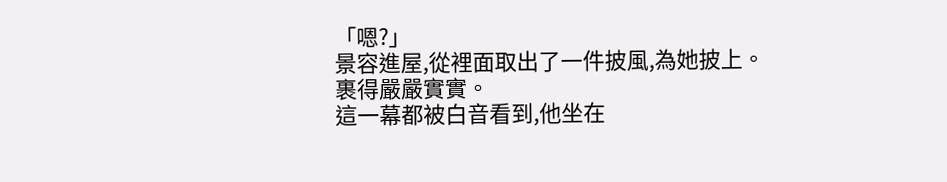「嗯?」
景容進屋,從裡面取出了一件披風,為她披上。
裹得嚴嚴實實。
這一幕都被白音看到,他坐在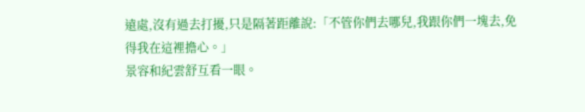遠處,沒有過去打擾,只是隔著距離說:「不管你們去哪兒,我跟你們一塊去,免得我在這裡擔心。」
景容和紀雲舒互看一眼。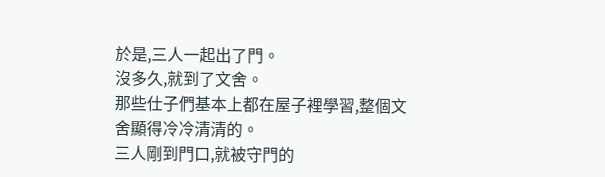於是,三人一起出了門。
沒多久,就到了文舍。
那些仕子們基本上都在屋子裡學習,整個文舍顯得冷冷清清的。
三人剛到門口,就被守門的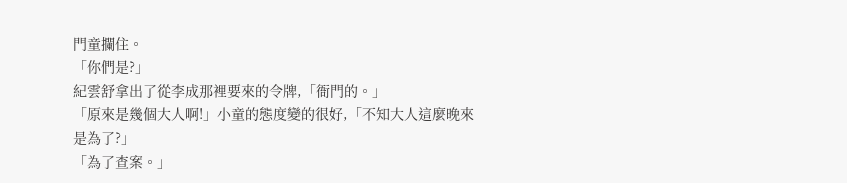門童攔住。
「你們是?」
紀雲舒拿出了從李成那裡要來的令牌,「衙門的。」
「原來是幾個大人啊!」小童的態度變的很好,「不知大人這麼晚來是為了?」
「為了查案。」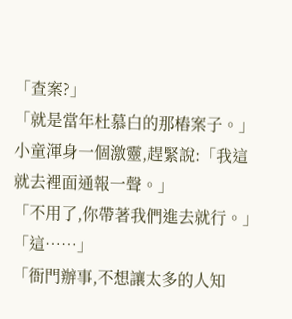「查案?」
「就是當年杜慕白的那樁案子。」
小童渾身一個激靈,趕緊說:「我這就去裡面通報一聲。」
「不用了,你帶著我們進去就行。」
「這……」
「衙門辦事,不想讓太多的人知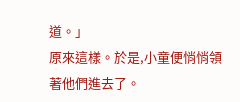道。」
原來這樣。於是,小童便悄悄領著他們進去了。